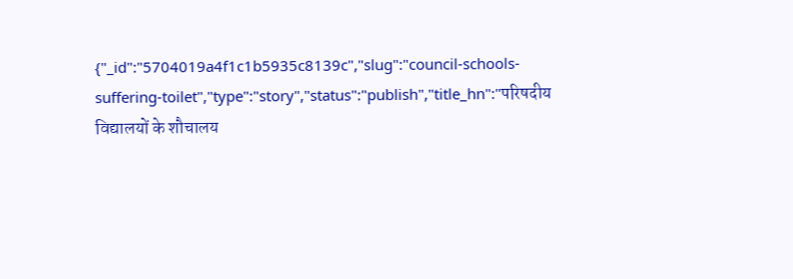{"_id":"5704019a4f1c1b5935c8139c","slug":"council-schools-suffering-toilet","type":"story","status":"publish","title_hn":"परिषदीय विद्यालयों के शौचालय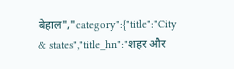बेहाल","category":{"title":"City & states","title_hn":"शहर और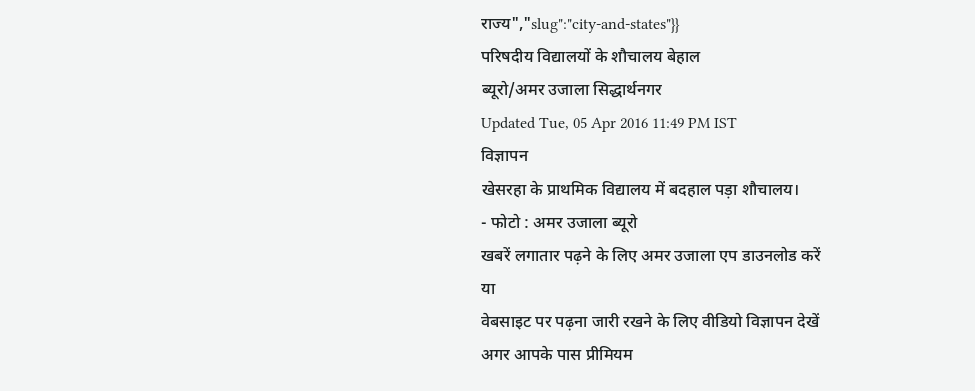राज्य","slug":"city-and-states"}}
परिषदीय विद्यालयों के शौचालय बेहाल
ब्यूरो/अमर उजाला सिद्धार्थनगर
Updated Tue, 05 Apr 2016 11:49 PM IST
विज्ञापन
खेसरहा के प्राथमिक विद्यालय में बदहाल पड़ा शौचालय।
- फोटो : अमर उजाला ब्यूरो
खबरें लगातार पढ़ने के लिए अमर उजाला एप डाउनलोड करें
या
वेबसाइट पर पढ़ना जारी रखने के लिए वीडियो विज्ञापन देखें
अगर आपके पास प्रीमियम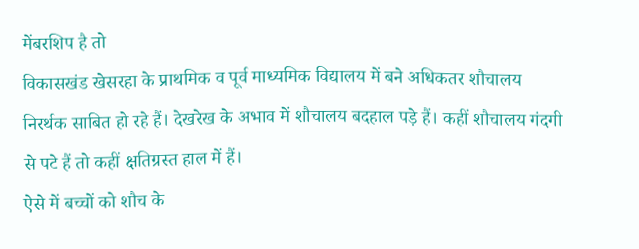मेंबरशिप है तो
विकासखंड खेसरहा के प्राथमिक व पूर्व माध्यमिक विद्यालय में बने अधिकतर शौचालय निरर्थक साबित हो रहे हैं। देखरेख के अभाव में शौचालय बदहाल पड़े हैं। कहीं शौचालय गंदगी से पटे हैं तो कहीं क्षतिग्रस्त हाल में हैं।
ऐसे में बच्चों को शौच के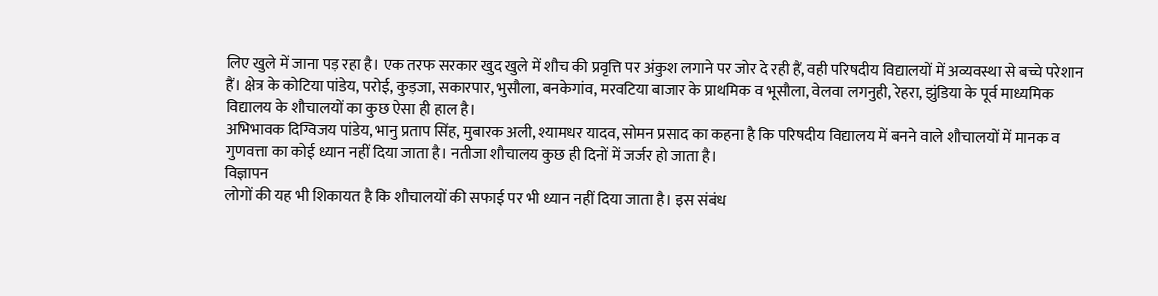लिए खुले में जाना पड़ रहा है। एक तरफ सरकार खुद खुले में शौच की प्रवृत्ति पर अंकुश लगाने पर जोर दे रही हैं, वही परिषदीय विद्यालयों में अव्यवस्था से बच्चे परेशान हैं। क्षेत्र के कोटिया पांडेय, परोई, कुड़जा, सकारपार, भुसौला, बनकेगांव, मरवटिया बाजार के प्राथमिक व भूसौला, वेलवा लगनुही, रेहरा, झुंडिया के पूर्व माध्यमिक विद्यालय के शौचालयों का कुछ ऐसा ही हाल है।
अभिभावक दिग्विजय पांडेय, भानु प्रताप सिंह, मुबारक अली, श्यामधर यादव, सोमन प्रसाद का कहना है कि परिषदीय विद्यालय में बनने वाले शौचालयों में मानक व गुणवत्ता का कोई ध्यान नहीं दिया जाता है। नतीजा शौचालय कुछ ही दिनों में जर्जर हो जाता है।
विज्ञापन
लोगों की यह भी शिकायत है कि शौचालयों की सफाई पर भी ध्यान नहीं दिया जाता है। इस संबंध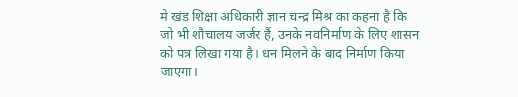मे खंड शिक्षा अधिकारी ज्ञान चन्द्र मिश्र का कहना है कि जो भी शौचालय जर्जर हैं, उनके नवनिर्माण के लिए शासन को पत्र लिखा गया है। धन मिलने के बाद निर्माण किया जाएगा।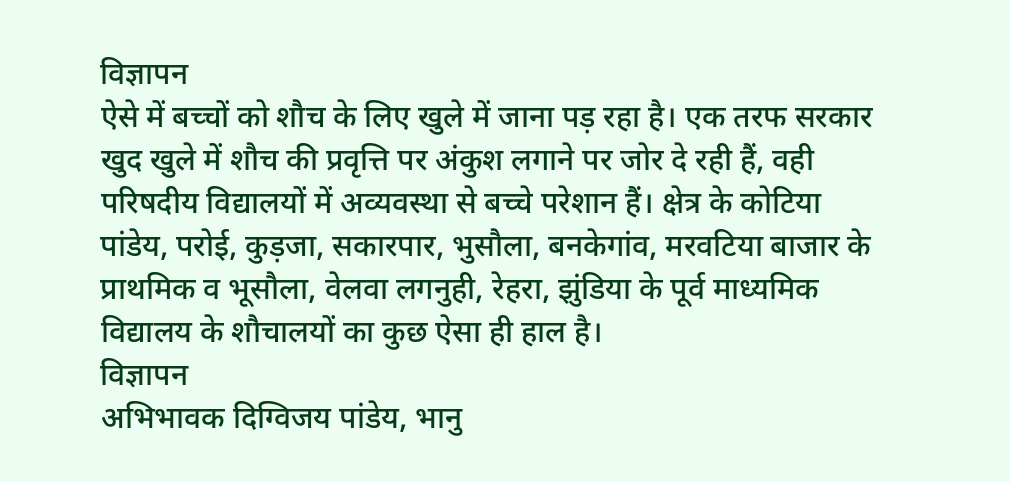विज्ञापन
ऐसे में बच्चों को शौच के लिए खुले में जाना पड़ रहा है। एक तरफ सरकार खुद खुले में शौच की प्रवृत्ति पर अंकुश लगाने पर जोर दे रही हैं, वही परिषदीय विद्यालयों में अव्यवस्था से बच्चे परेशान हैं। क्षेत्र के कोटिया पांडेय, परोई, कुड़जा, सकारपार, भुसौला, बनकेगांव, मरवटिया बाजार के प्राथमिक व भूसौला, वेलवा लगनुही, रेहरा, झुंडिया के पूर्व माध्यमिक विद्यालय के शौचालयों का कुछ ऐसा ही हाल है।
विज्ञापन
अभिभावक दिग्विजय पांडेय, भानु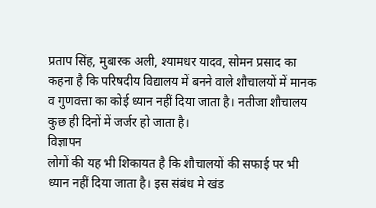प्रताप सिंह, मुबारक अली, श्यामधर यादव, सोमन प्रसाद का कहना है कि परिषदीय विद्यालय में बनने वाले शौचालयों में मानक व गुणवत्ता का कोई ध्यान नहीं दिया जाता है। नतीजा शौचालय कुछ ही दिनों में जर्जर हो जाता है।
विज्ञापन
लोगों की यह भी शिकायत है कि शौचालयों की सफाई पर भी ध्यान नहीं दिया जाता है। इस संबंध मे खंड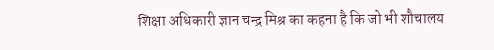शिक्षा अधिकारी ज्ञान चन्द्र मिश्र का कहना है कि जो भी शौचालय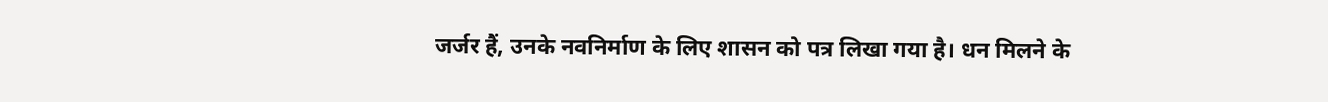जर्जर हैं, उनके नवनिर्माण के लिए शासन को पत्र लिखा गया है। धन मिलने के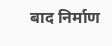बाद निर्माण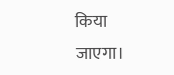किया जाएगा।